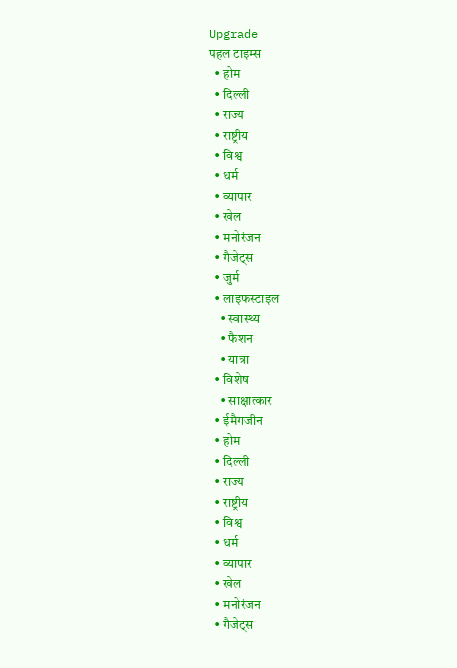Upgrade
पहल टाइम्स
  • होम
  • दिल्ली
  • राज्य
  • राष्ट्रीय
  • विश्व
  • धर्म
  • व्यापार
  • खेल
  • मनोरंजन
  • गैजेट्स
  • जुर्म
  • लाइफस्टाइल
    • स्वास्थ्य
    • फैशन
    • यात्रा
  • विशेष
    • साक्षात्कार
  • ईमैगजीन
  • होम
  • दिल्ली
  • राज्य
  • राष्ट्रीय
  • विश्व
  • धर्म
  • व्यापार
  • खेल
  • मनोरंजन
  • गैजेट्स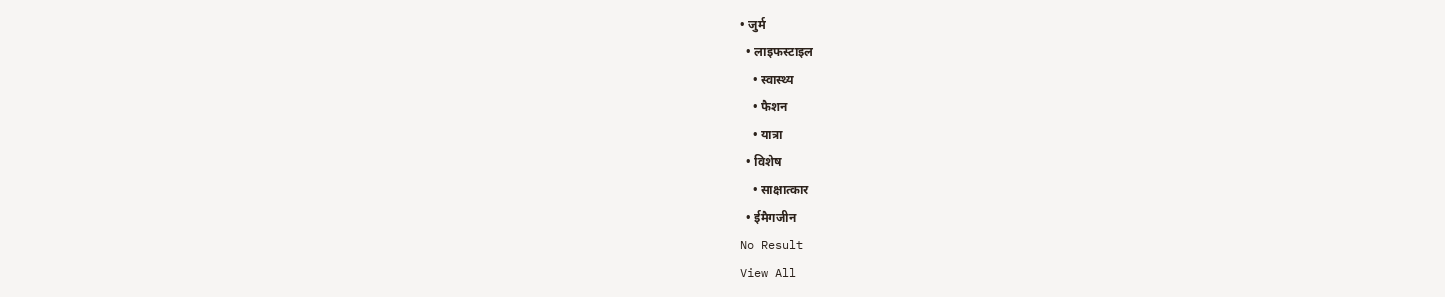• जुर्म
  • लाइफस्टाइल
    • स्वास्थ्य
    • फैशन
    • यात्रा
  • विशेष
    • साक्षात्कार
  • ईमैगजीन
No Result
View All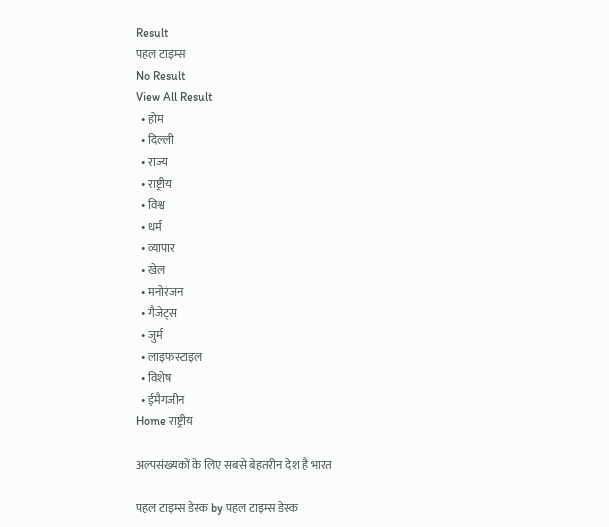Result
पहल टाइम्स
No Result
View All Result
  • होम
  • दिल्ली
  • राज्य
  • राष्ट्रीय
  • विश्व
  • धर्म
  • व्यापार
  • खेल
  • मनोरंजन
  • गैजेट्स
  • जुर्म
  • लाइफस्टाइल
  • विशेष
  • ईमैगजीन
Home राष्ट्रीय

अल्पसंख्यकों के लिए सबसे बेहतरीन देश है भारत

पहल टाइम्स डेस्क by पहल टाइम्स डेस्क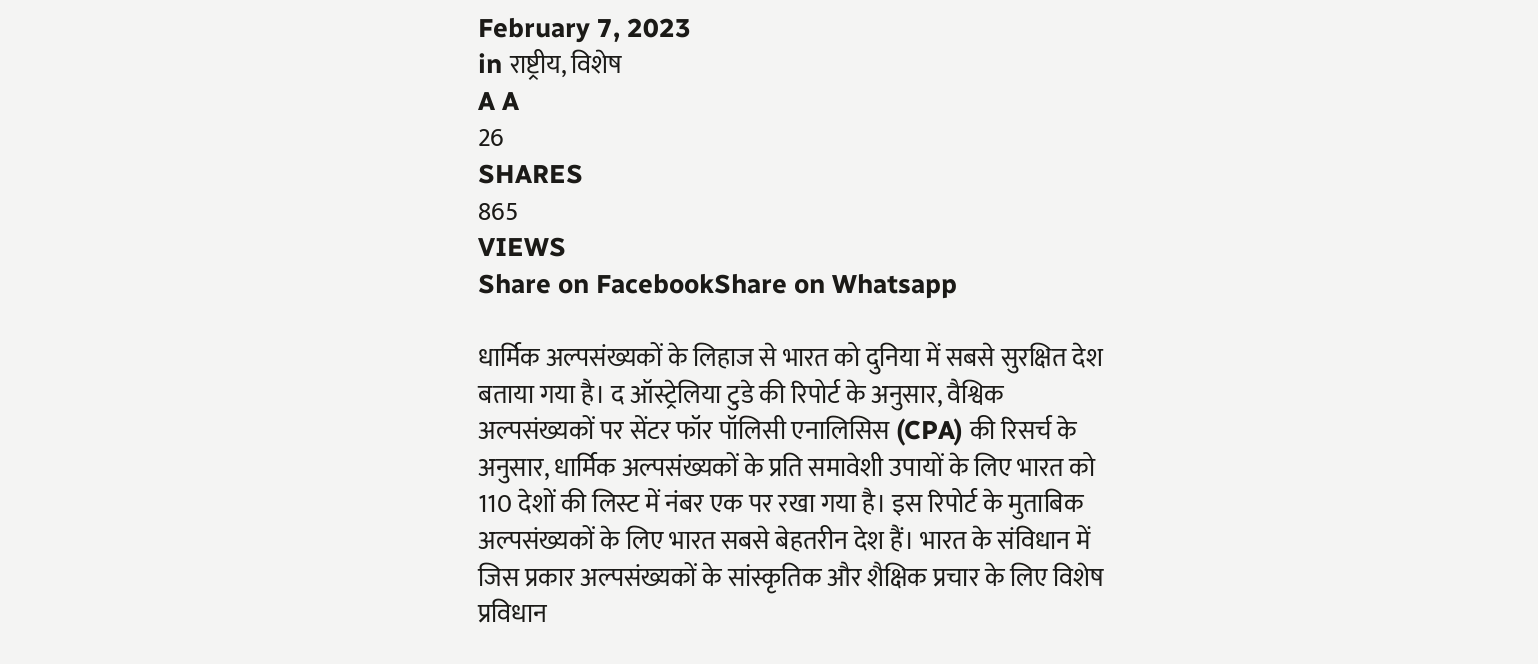February 7, 2023
in राष्ट्रीय, विशेष
A A
26
SHARES
865
VIEWS
Share on FacebookShare on Whatsapp

धार्मिक अल्पसंख्यकों के लिहाज से भारत को दुनिया में सबसे सुरक्षित देश बताया गया है। द ऑस्ट्रेलिया टुडे की रिपोर्ट के अनुसार, वैश्विक अल्पसंख्यकों पर सेंटर फॉर पॉलिसी एनालिसिस (CPA) की रिसर्च के अनुसार, धार्मिक अल्पसंख्यकों के प्रति समावेशी उपायों के लिए भारत को 110 देशों की लिस्ट में नंबर एक पर रखा गया है। इस रिपोर्ट के मुताबिक अल्पसंख्यकों के लिए भारत सबसे बेहतरीन देश हैं। भारत के संविधान में जिस प्रकार अल्पसंख्यकों के सांस्कृतिक और शैक्षिक प्रचार के लिए विशेष प्रविधान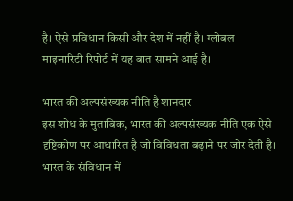है। ऐसे प्रविधान किसी और देश में नहीं है। ग्लोबल माइनारिटी रिपोर्ट में यह बात सामने आई है।

भारत की अल्पसंख्यक नीति है शानदार
इस शोध के मुताबिक, भारत की अल्पसंख्यक नीति एक ऐसे दृष्टिकोण पर आधारित है जो विविधता बढ़ाने पर जोर देती है। भारत के संविधान में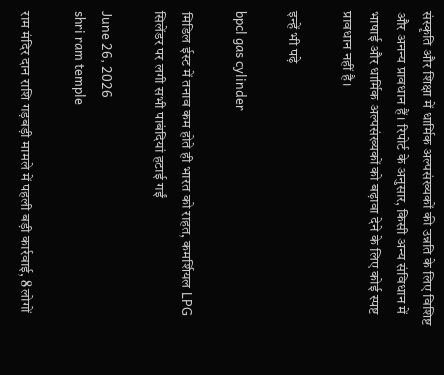संस्कृति और शिक्षा में धार्मिक अल्पसंख्यकों की उन्नति के लिए विशिष्ट और अनन्य प्रावधान हैं। रिपोर्ट के अनुसार, किसी अन्य संविधान में भाषाई और धार्मिक अल्पसंख्यकों को बढ़ावा देने के लिए कोई स्पष्ट प्रावधान नहीं है।

इन्हें भी पढ़े

bpcl gas cylinder

मिडिल ईस्ट में तनाव कम होते ही भारत को राहत, कमर्शियल LPG सिलेंडर पर लगी सभी पाबंदियां हटाई गईं

June 26, 2026
shri ram temple

राम मंदिर दान राशि गड़बड़ी मामले में पहली बड़ी कार्रवाई, 8 लोगों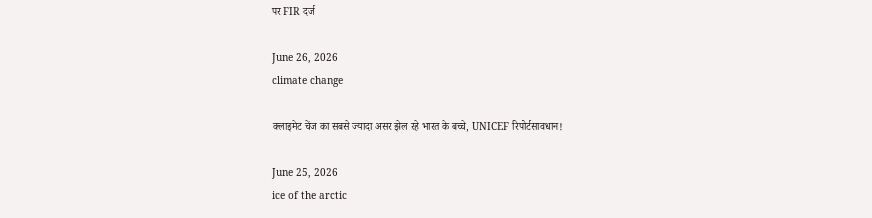पर FIR दर्ज

June 26, 2026
climate change

क्लाइमेट चेंज का सबसे ज्यादा असर झेल रहे भारत के बच्चे, UNICEF रिपोर्टसावधान!

June 25, 2026
ice of the arctic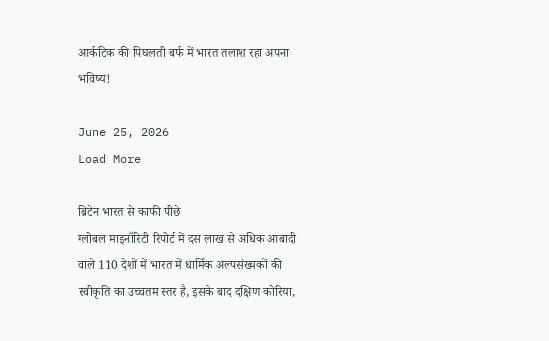आर्कटिक की पिघलती बर्फ में भारत तलाश रहा अपना भविष्य!

June 25, 2026
Load More

ब्रिटेन भारत से काफी पीछे
ग्लोबल माइनॉरिटी रिपोर्ट में दस लाख से अधिक आबादी वाले 110 देशों में भारत में धार्मिक अल्पसंख्यकों की स्वीकृति का उच्चतम स्तर है, इसके बाद दक्षिण कोरिया,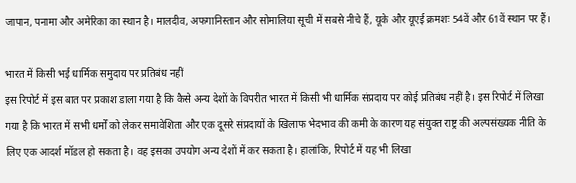जापान, पनामा और अमेरिका का स्थान है। मालदीव, अफगानिस्तान और सोमालिया सूची में सबसे नीचे हैं, यूके और यूएई क्रमशः 54वें और 61वें स्थान पर हैं।

भारत में किसी भई धार्मिक समुदाय पर प्रतिबंध नहीं
इस रिपोर्ट में इस बात पर प्रकाश डाला गया है कि कैसे अन्य देशों के विपरीत भारत में किसी भी धार्मिक संप्रदाय पर कोई प्रतिबंध नहीं है। इस रिपोर्ट में लिखा गया है कि भारत में सभी धर्मों को लेकर समावेशिता और एक दूसरे संप्रदायों के खिलाफ भेदभाव की कमी के कारण यह संयुक्त राष्ट्र की अल्पसंख्यक नीति के लिए एक आदर्श मॉडल हो सकता है। वह इसका उपयोग अन्य देशों में कर सकता है। हालांकि, रिपोर्ट में यह भी लिखा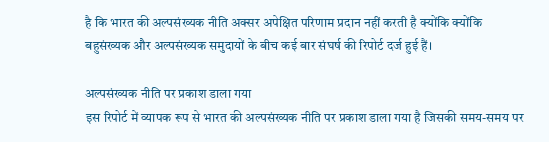है कि भारत की अल्पसंख्यक नीति अक्सर अपेक्षित परिणाम प्रदान नहीं करती है क्योंकि क्योंकि बहुसंख्यक और अल्पसंख्यक समुदायों के बीच कई बार संघर्ष की रिपोर्ट दर्ज हुई हैं।

अल्पसंख्यक नीति पर प्रकाश डाला गया
इस रिपोर्ट में व्यापक रूप से भारत की अल्पसंख्यक नीति पर प्रकाश डाला गया है जिसकी समय-समय पर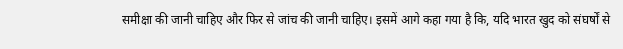समीक्षा की जानी चाहिए और फिर से जांच की जानी चाहिए। इसमें आगे कहा गया है कि, यदि भारत खुद को संघर्षों से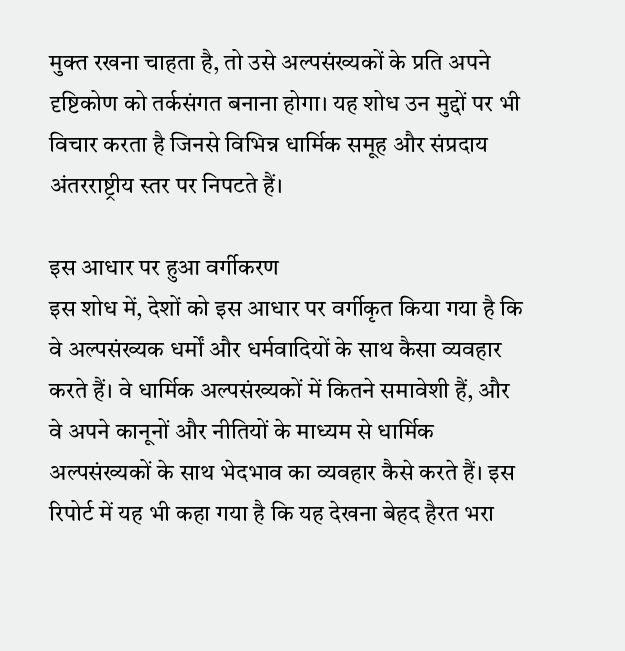मुक्त रखना चाहता है, तो उसे अल्पसंख्यकों के प्रति अपने दृष्टिकोण को तर्कसंगत बनाना होगा। यह शोध उन मुद्दों पर भी विचार करता है जिनसे विभिन्न धार्मिक समूह और संप्रदाय अंतरराष्ट्रीय स्तर पर निपटते हैं।

इस आधार पर हुआ वर्गीकरण
इस शोध में, देशों को इस आधार पर वर्गीकृत किया गया है कि वे अल्पसंख्यक धर्मों और धर्मवादियों के साथ कैसा व्यवहार करते हैं। वे धार्मिक अल्पसंख्यकों में कितने समावेशी हैं, और वे अपने कानूनों और नीतियों के माध्यम से धार्मिक अल्पसंख्यकों के साथ भेदभाव का व्यवहार कैसे करते हैं। इस रिपोर्ट में यह भी कहा गया है कि यह देखना बेहद हैरत भरा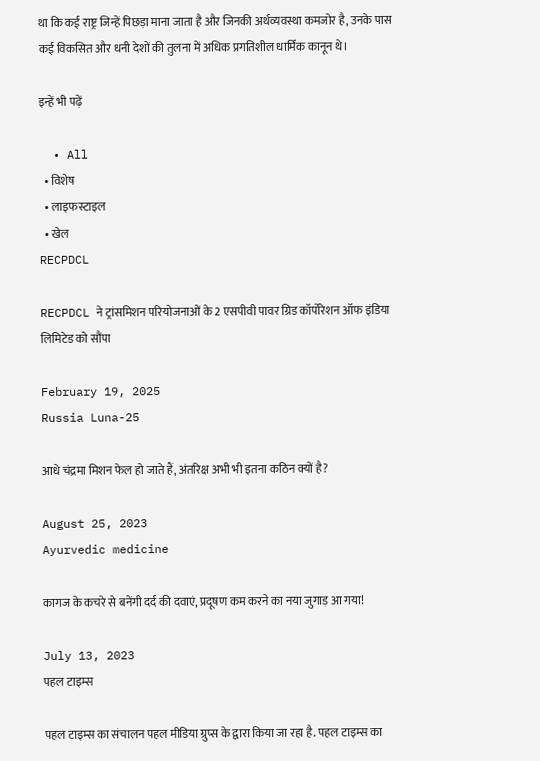था कि कई राष्ट्र जिन्हें पिछड़ा माना जाता है और जिनकी अर्थव्यवस्था कमजोर है, उनके पास कई विकसित और धनी देशों की तुलना में अधिक प्रगतिशील धार्मिक कानून थे।

इन्हें भी पढ़ें

  • All
  • विशेष
  • लाइफस्टाइल
  • खेल
RECPDCL

RECPDCL ने ट्रांसमिशन परियोजनाओं के 2 एसपीवी पावर ग्रिड कॉर्पोरेशन ऑफ इंडिया लिमिटेड को सौंपा

February 19, 2025
Russia Luna-25

आधे चंद्रमा मिशन फेल हो जाते हैं, अंतरिक्ष अभी भी इतना कठिन क्यों है?

August 25, 2023
Ayurvedic medicine

कागज के कचरे से बनेंगी दर्द की दवाएं, प्रदूषण कम करने का नया जुगाड़ आ गया!

July 13, 2023
पहल टाइम्स

पहल टाइम्स का संचालन पहल मीडिया ग्रुप्स के द्वारा किया जा रहा है. पहल टाइम्स का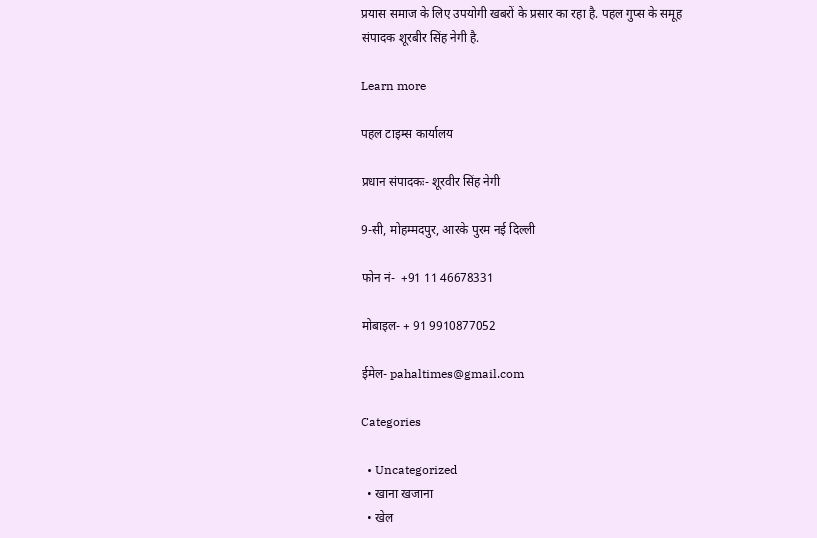प्रयास समाज के लिए उपयोगी खबरों के प्रसार का रहा है. पहल गुप्स के समूह संपादक शूरबीर सिंह नेगी है.

Learn more

पहल टाइम्स कार्यालय

प्रधान संपादकः- शूरवीर सिंह नेगी

9-सी, मोहम्मदपुर, आरके पुरम नई दिल्ली

फोन नं-  +91 11 46678331

मोबाइल- + 91 9910877052

ईमेल- pahaltimes@gmail.com

Categories

  • Uncategorized
  • खाना खजाना
  • खेल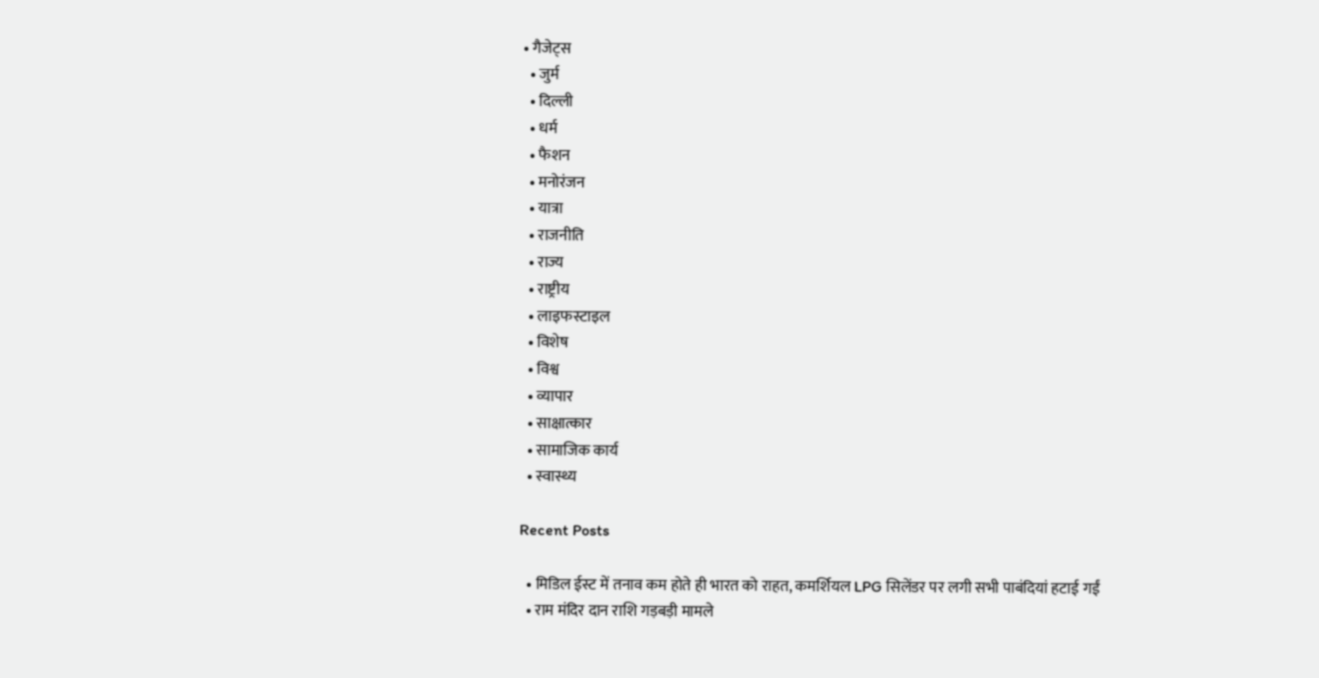• गैजेट्स
  • जुर्म
  • दिल्ली
  • धर्म
  • फैशन
  • मनोरंजन
  • यात्रा
  • राजनीति
  • राज्य
  • राष्ट्रीय
  • लाइफस्टाइल
  • विशेष
  • विश्व
  • व्यापार
  • साक्षात्कार
  • सामाजिक कार्य
  • स्वास्थ्य

Recent Posts

  • मिडिल ईस्ट में तनाव कम होते ही भारत को राहत, कमर्शियल LPG सिलेंडर पर लगी सभी पाबंदियां हटाई गईं
  • राम मंदिर दान राशि गड़बड़ी मामले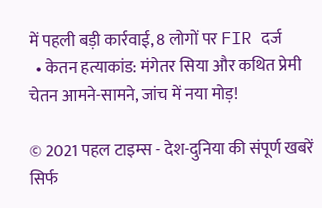में पहली बड़ी कार्रवाई, 8 लोगों पर FIR दर्ज
  • केतन हत्याकांड: मंगेतर सिया और कथित प्रेमी चेतन आमने-सामने, जांच में नया मोड़!

© 2021 पहल टाइम्स - देश-दुनिया की संपूर्ण खबरें सिर्फ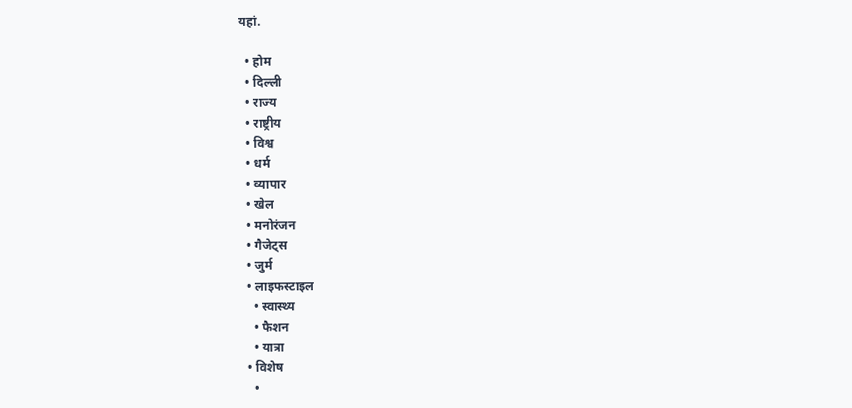यहां.

  • होम
  • दिल्ली
  • राज्य
  • राष्ट्रीय
  • विश्व
  • धर्म
  • व्यापार
  • खेल
  • मनोरंजन
  • गैजेट्स
  • जुर्म
  • लाइफस्टाइल
    • स्वास्थ्य
    • फैशन
    • यात्रा
  • विशेष
    •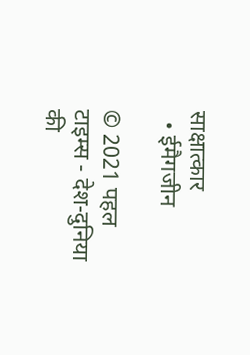साक्षात्कार
  • ईमैगजीन

© 2021 पहल टाइम्स - देश-दुनिया की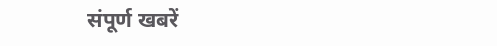संपूर्ण खबरें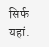सिर्फ यहां.